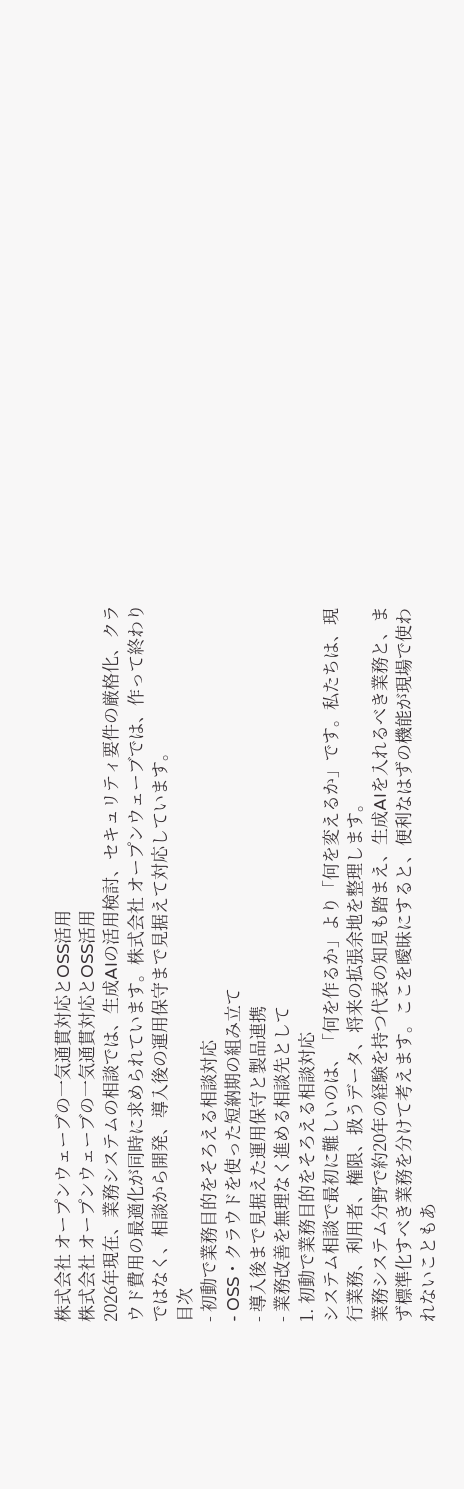株式会社 オープンウェーブの一気通貫対応とOSS活用
株式会社 オープンウェーブの一気通貫対応とOSS活用
2026年現在、業務システムの相談では、生成AIの活用検討、セキュリティ要件の厳格化、クラウド費用の最適化が同時に求められています。株式会社 オープンウェーブでは、作って終わりではなく、相談から開発、導入後の運用保守まで見据えて対応しています。
目次
- 初動で業務目的をそろえる相談対応
- OSS・クラウドを使った短納期の組み立て
- 導入後まで見据えた運用保守と製品連携
- 業務改善を無理なく進める相談先として
1. 初動で業務目的をそろえる相談対応
システム相談で最初に難しいのは、「何を作るか」より「何を変えるか」です。私たちは、現行業務、利用者、権限、扱うデータ、将来の拡張余地を整理します。
業務システム分野で約20年の経験を持つ代表の知見も踏まえ、生成AIを入れるべき業務と、まず標準化すべき業務を分けて考えます。ここを曖昧にすると、便利なはずの機能が現場で使われないこともあ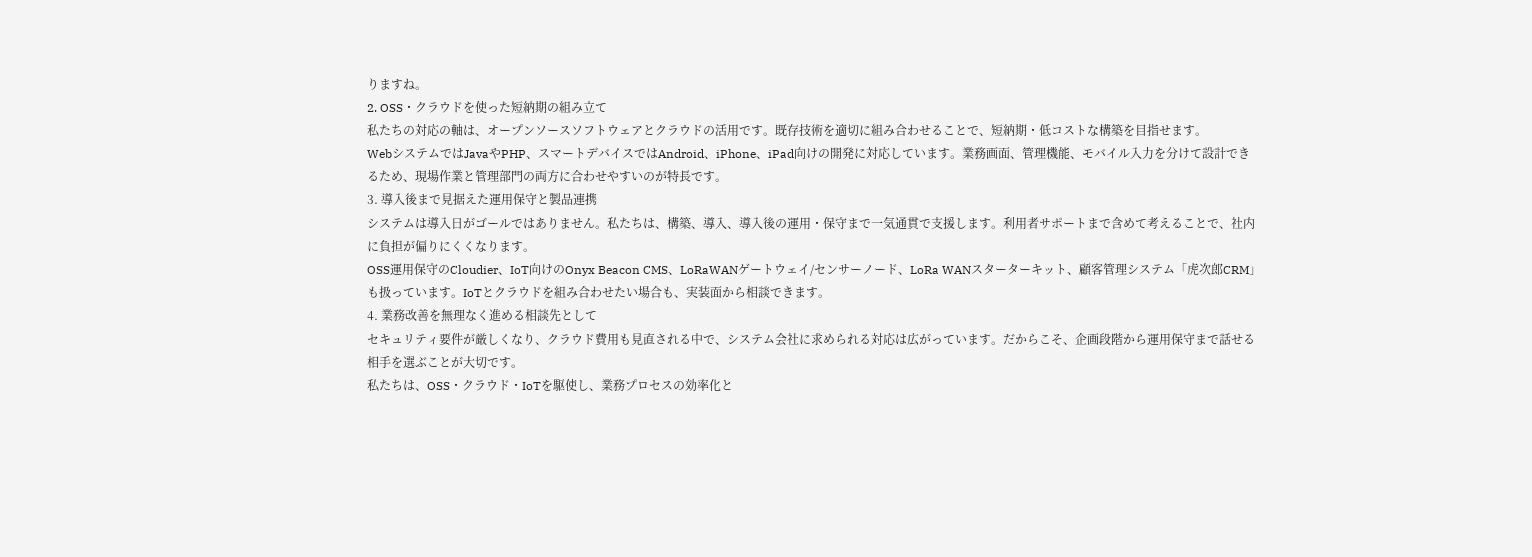りますね。
2. OSS・クラウドを使った短納期の組み立て
私たちの対応の軸は、オープンソースソフトウェアとクラウドの活用です。既存技術を適切に組み合わせることで、短納期・低コストな構築を目指せます。
WebシステムではJavaやPHP、スマートデバイスではAndroid、iPhone、iPad向けの開発に対応しています。業務画面、管理機能、モバイル入力を分けて設計できるため、現場作業と管理部門の両方に合わせやすいのが特長です。
3. 導入後まで見据えた運用保守と製品連携
システムは導入日がゴールではありません。私たちは、構築、導入、導入後の運用・保守まで一気通貫で支援します。利用者サポートまで含めて考えることで、社内に負担が偏りにくくなります。
OSS運用保守のCloudier、IoT向けのOnyx Beacon CMS、LoRaWANゲートウェイ/センサーノード、LoRa WANスターターキット、顧客管理システム「虎次郎CRM」も扱っています。IoTとクラウドを組み合わせたい場合も、実装面から相談できます。
4. 業務改善を無理なく進める相談先として
セキュリティ要件が厳しくなり、クラウド費用も見直される中で、システム会社に求められる対応は広がっています。だからこそ、企画段階から運用保守まで話せる相手を選ぶことが大切です。
私たちは、OSS・クラウド・IoTを駆使し、業務プロセスの効率化と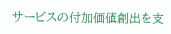サービスの付加価値創出を支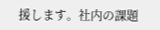援します。社内の課題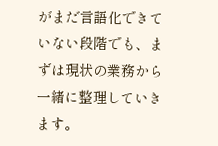がまだ言語化できていない段階でも、まずは現状の業務から一緒に整理していきます。